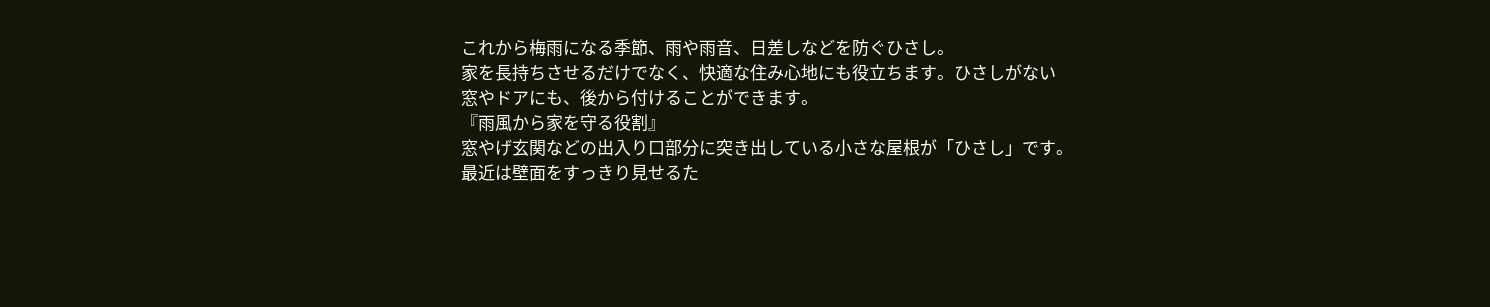これから梅雨になる季節、雨や雨音、日差しなどを防ぐひさし。
家を長持ちさせるだけでなく、快適な住み心地にも役立ちます。ひさしがない
窓やドアにも、後から付けることができます。
『雨風から家を守る役割』
窓やげ玄関などの出入り口部分に突き出している小さな屋根が「ひさし」です。
最近は壁面をすっきり見せるた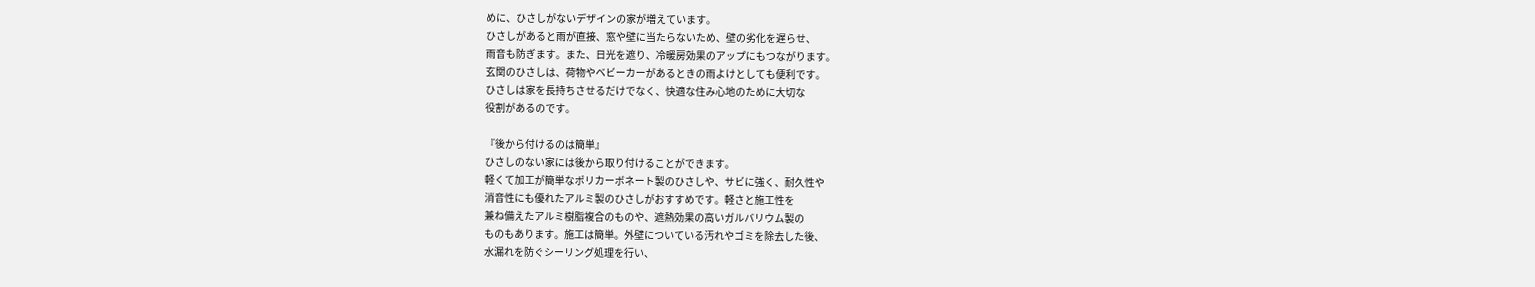めに、ひさしがないデザインの家が増えています。
ひさしがあると雨が直接、窓や壁に当たらないため、壁の劣化を遅らせ、
雨音も防ぎます。また、日光を遮り、冷暖房効果のアップにもつながります。
玄関のひさしは、荷物やベビーカーがあるときの雨よけとしても便利です。
ひさしは家を長持ちさせるだけでなく、快適な住み心地のために大切な
役割があるのです。

『後から付けるのは簡単』
ひさしのない家には後から取り付けることができます。
軽くて加工が簡単なポリカーボネート製のひさしや、サビに強く、耐久性や
消音性にも優れたアルミ製のひさしがおすすめです。軽さと施工性を
兼ね備えたアルミ樹脂複合のものや、遮熱効果の高いガルバリウム製の
ものもあります。施工は簡単。外壁についている汚れやゴミを除去した後、
水漏れを防ぐシーリング処理を行い、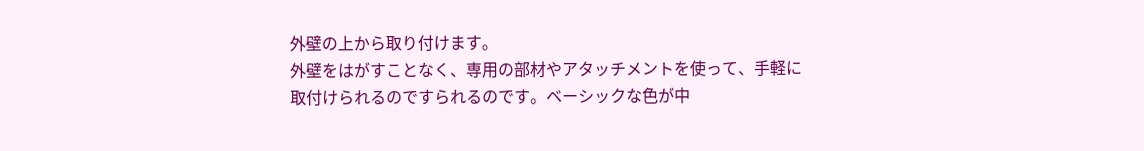外壁の上から取り付けます。
外壁をはがすことなく、専用の部材やアタッチメントを使って、手軽に
取付けられるのですられるのです。ベーシックな色が中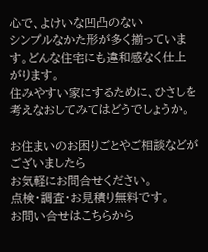心で、よけいな凹凸のない
シンプルなかた形が多く揃っています。どんな住宅にも違和感なく仕上がります。
住みやすい家にするために、ひさしを考えなおしてみてはどうでしょうか。

お住まいのお困りごとやご相談などがございましたら
お気軽にお問合せください。
点検・調査・お見積り無料です。
お問い合せはこちらから